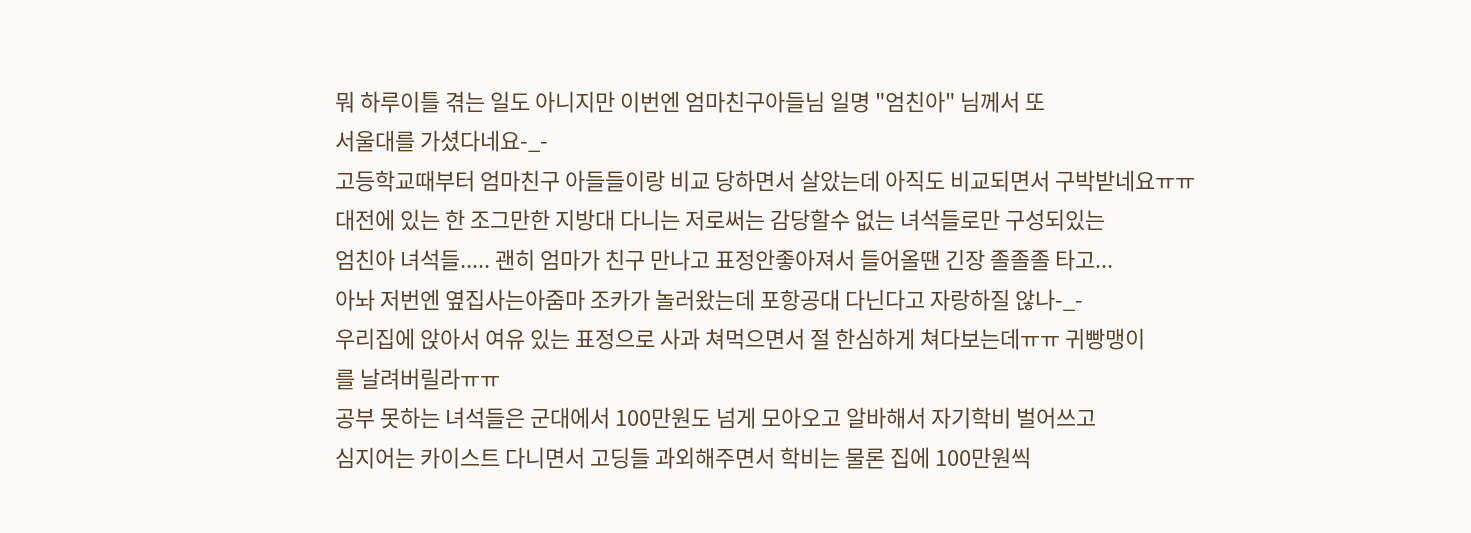뭐 하루이틀 겪는 일도 아니지만 이번엔 엄마친구아들님 일명 "엄친아" 님께서 또
서울대를 가셨다네요-_-
고등학교때부터 엄마친구 아들들이랑 비교 당하면서 살았는데 아직도 비교되면서 구박받네요ㅠㅠ
대전에 있는 한 조그만한 지방대 다니는 저로써는 감당할수 없는 녀석들로만 구성되있는
엄친아 녀석들..... 괜히 엄마가 친구 만나고 표정안좋아져서 들어올땐 긴장 졸졸졸 타고...
아놔 저번엔 옆집사는아줌마 조카가 놀러왔는데 포항공대 다닌다고 자랑하질 않나-_-
우리집에 앉아서 여유 있는 표정으로 사과 쳐먹으면서 절 한심하게 쳐다보는데ㅠㅠ 귀빵맹이
를 날려버릴라ㅠㅠ
공부 못하는 녀석들은 군대에서 100만원도 넘게 모아오고 알바해서 자기학비 벌어쓰고
심지어는 카이스트 다니면서 고딩들 과외해주면서 학비는 물론 집에 100만원씩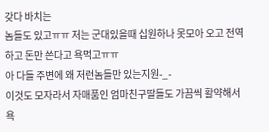갖다 바치는
놈들도 있고ㅠㅠ 저는 군대있을때 십원하나 못모아 오고 전역하고 돈만 쓴다고 욕먹고ㅠㅠ
아 다들 주변에 왜 저런놈들만 있는지원-_-
이것도 모자라서 자매품인 엄마친구딸들도 가끔씩 활약해서 욕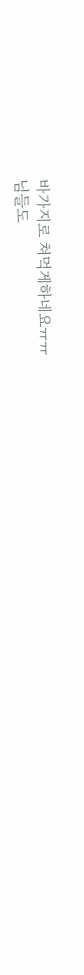바가지로 쳐먹게하네요ㅠㅠ
님들도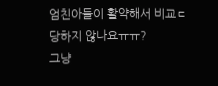엄친아들이 활약해서 비교ㄷ당하지 않나요ㅠㅠ?
그냥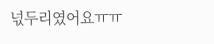넋두리였어요ㅠㅠ